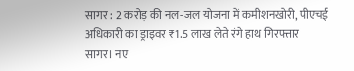सागर : 2 करोड़ की नल-जल योजना में कमीशनखोरी, पीएचई अधिकारी का ड्राइवर ₹1.5 लाख लेते रंगे हाथ गिरफ्तार
सागर। नए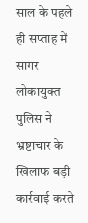साल के पहले ही सप्ताह में सागर लोकायुक्त पुलिस ने भ्रष्टाचार के खिलाफ बड़ी कार्रवाई करते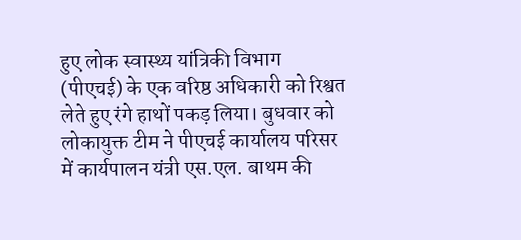हुए लोक स्वास्थ्य यांत्रिकी विभाग (पीएचई) के एक वरिष्ठ अधिकारी को रिश्वत लेते हुए रंगे हाथों पकड़ लिया। बुधवार को लोकायुक्त टीम ने पीएचई कार्यालय परिसर में कार्यपालन यंत्री एस.एल. बाथम की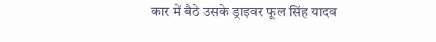कार में बैठे उसके ड्राइवर फूल सिंह यादव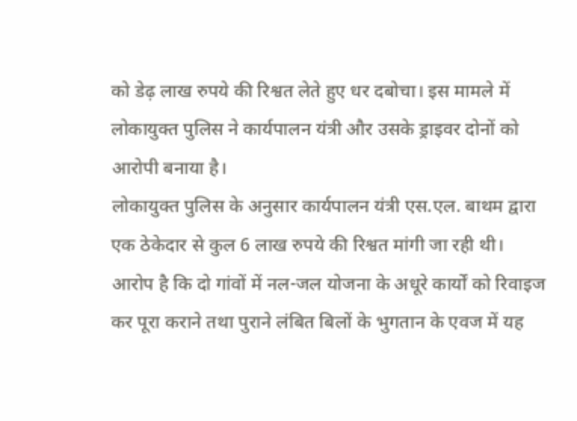को डेढ़ लाख रुपये की रिश्वत लेते हुए धर दबोचा। इस मामले में लोकायुक्त पुलिस ने कार्यपालन यंत्री और उसके ड्राइवर दोनों को आरोपी बनाया है।
लोकायुक्त पुलिस के अनुसार कार्यपालन यंत्री एस.एल. बाथम द्वारा एक ठेकेदार से कुल 6 लाख रुपये की रिश्वत मांगी जा रही थी। आरोप है कि दो गांवों में नल-जल योजना के अधूरे कार्यों को रिवाइज कर पूरा कराने तथा पुराने लंबित बिलों के भुगतान के एवज में यह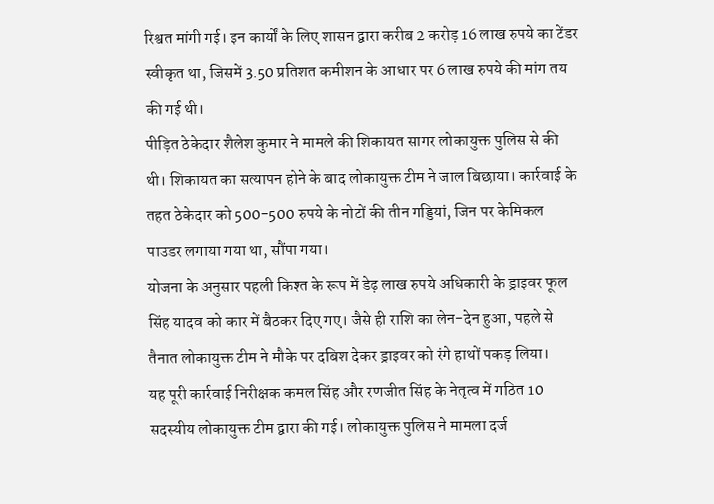रिश्वत मांगी गई। इन कार्यों के लिए शासन द्वारा करीब 2 करोड़ 16 लाख रुपये का टेंडर स्वीकृत था, जिसमें 3.50 प्रतिशत कमीशन के आधार पर 6 लाख रुपये की मांग तय की गई थी।
पीड़ित ठेकेदार शैलेश कुमार ने मामले की शिकायत सागर लोकायुक्त पुलिस से की थी। शिकायत का सत्यापन होने के बाद लोकायुक्त टीम ने जाल बिछाया। कार्रवाई के तहत ठेकेदार को 500-500 रुपये के नोटों की तीन गड्डियां, जिन पर केमिकल पाउडर लगाया गया था, सौंपा गया।
योजना के अनुसार पहली किश्त के रूप में डेढ़ लाख रुपये अधिकारी के ड्राइवर फूल सिंह यादव को कार में बैठकर दिए गए। जैसे ही राशि का लेन-देन हुआ, पहले से तैनात लोकायुक्त टीम ने मौके पर दबिश देकर ड्राइवर को रंगे हाथों पकड़ लिया।
यह पूरी कार्रवाई निरीक्षक कमल सिंह और रणजीत सिंह के नेतृत्व में गठित 10 सदस्यीय लोकायुक्त टीम द्वारा की गई। लोकायुक्त पुलिस ने मामला दर्ज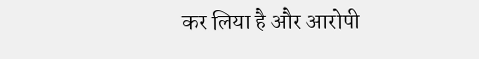कर लिया है और आरोपी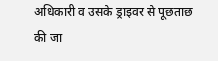अधिकारी व उसके ड्राइवर से पूछताछ की जा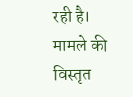रही है। मामले की विस्तृत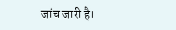जांच जारी है।